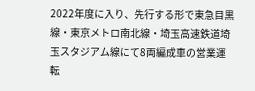2022年度に入り、先行する形で東急目黒線・東京メトロ南北線・埼玉高速鉄道埼玉スタジアム線にて8両編成車の営業運転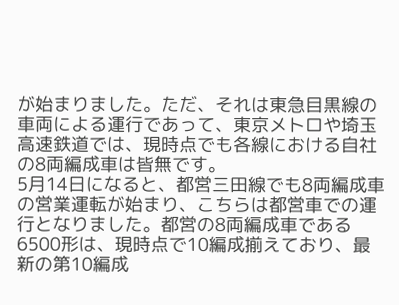が始まりました。ただ、それは東急目黒線の車両による運行であって、東京メトロや埼玉高速鉄道では、現時点でも各線における自社の8両編成車は皆無です。
5月14日になると、都営三田線でも8両編成車の営業運転が始まり、こちらは都営車での運行となりました。都営の8両編成車である6500形は、現時点で10編成揃えており、最新の第10編成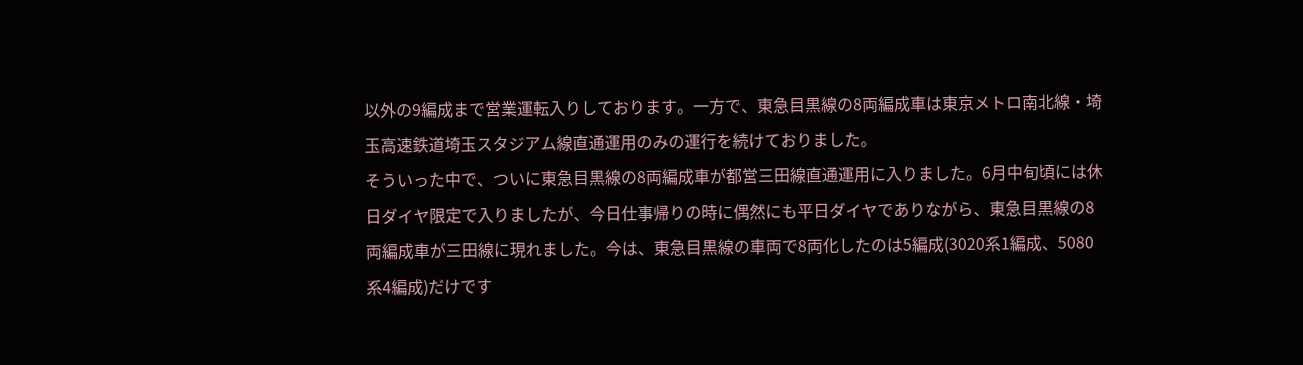以外の9編成まで営業運転入りしております。一方で、東急目黒線の8両編成車は東京メトロ南北線・埼玉高速鉄道埼玉スタジアム線直通運用のみの運行を続けておりました。
そういった中で、ついに東急目黒線の8両編成車が都営三田線直通運用に入りました。6月中旬頃には休日ダイヤ限定で入りましたが、今日仕事帰りの時に偶然にも平日ダイヤでありながら、東急目黒線の8両編成車が三田線に現れました。今は、東急目黒線の車両で8両化したのは5編成(3020系1編成、5080系4編成)だけです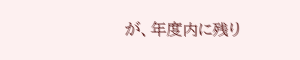が、年度内に残り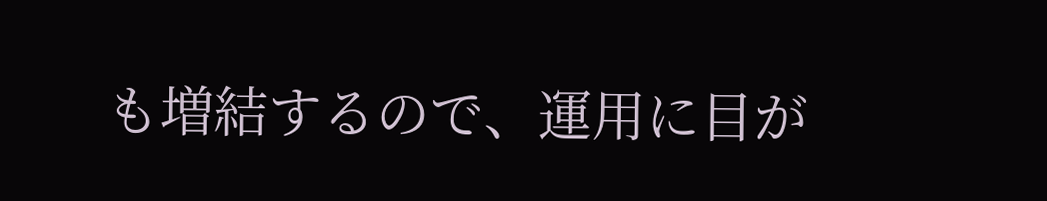も増結するので、運用に目が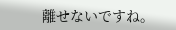離せないですね。